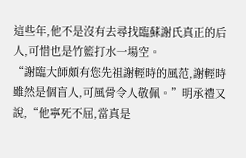這些年,他不是沒有去尋找臨蘇謝氏真正的后人,可惜也是竹籃打水一場空。
“謝臨大師頗有您先祖謝輕時的風范,謝輕時雖然是個盲人,可風骨令人敬佩。”明承禮又說,“他寧死不屈,當真是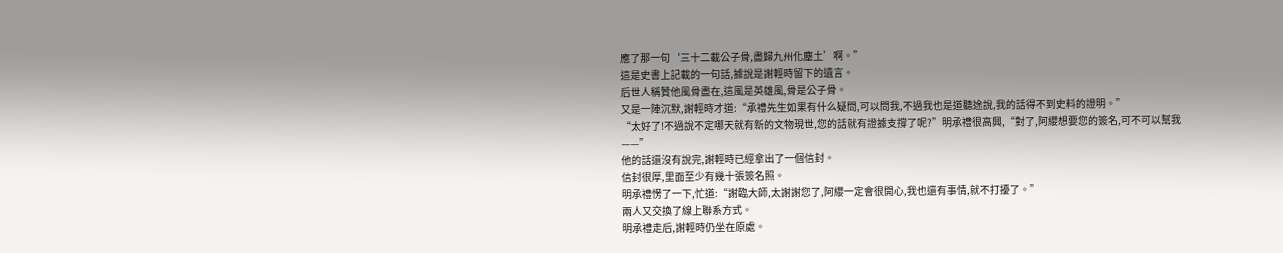應了那一句‘三十二載公子骨,盡歸九州化塵土’啊。”
這是史書上記載的一句話,據說是謝輕時留下的遺言。
后世人稱贊他風骨盡在,這風是英雄風,骨是公子骨。
又是一陣沉默,謝輕時才道:“承禮先生如果有什么疑問,可以問我,不過我也是道聽途說,我的話得不到史料的證明。”
“太好了!不過說不定哪天就有新的文物現世,您的話就有證據支撐了呢?”明承禮很高興,“對了,阿纓想要您的簽名,可不可以幫我——”
他的話還沒有說完,謝輕時已經拿出了一個信封。
信封很厚,里面至少有幾十張簽名照。
明承禮愣了一下,忙道:“謝臨大師,太謝謝您了,阿纓一定會很開心,我也還有事情,就不打擾了。”
兩人又交換了線上聯系方式。
明承禮走后,謝輕時仍坐在原處。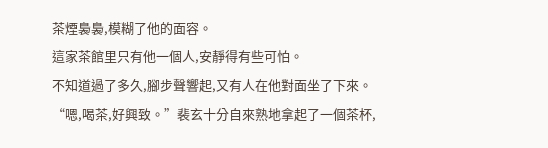茶煙裊裊,模糊了他的面容。
這家茶館里只有他一個人,安靜得有些可怕。
不知道過了多久,腳步聲響起,又有人在他對面坐了下來。
“嗯,喝茶,好興致。”裴玄十分自來熟地拿起了一個茶杯,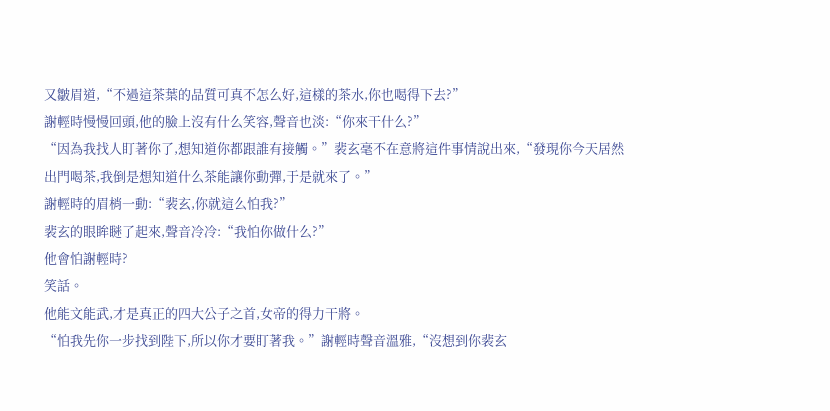又皺眉道,“不過這茶葉的品質可真不怎么好,這樣的茶水,你也喝得下去?”
謝輕時慢慢回頭,他的臉上沒有什么笑容,聲音也淡:“你來干什么?”
“因為我找人盯著你了,想知道你都跟誰有接觸。”裴玄毫不在意將這件事情說出來,“發現你今天居然出門喝茶,我倒是想知道什么茶能讓你動彈,于是就來了。”
謝輕時的眉梢一動:“裴玄,你就這么怕我?”
裴玄的眼眸瞇了起來,聲音冷冷:“我怕你做什么?”
他會怕謝輕時?
笑話。
他能文能武,才是真正的四大公子之首,女帝的得力干將。
“怕我先你一步找到陛下,所以你才要盯著我。”謝輕時聲音溫雅,“沒想到你裴玄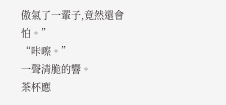傲氣了一輩子,竟然還會怕。”
“咔嚓。”
一聲清脆的響。
茶杯應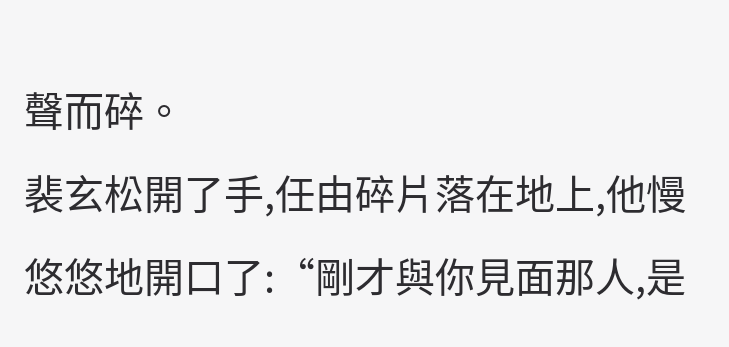聲而碎。
裴玄松開了手,任由碎片落在地上,他慢悠悠地開口了:“剛才與你見面那人,是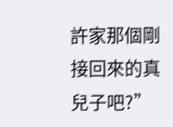許家那個剛接回來的真兒子吧?”